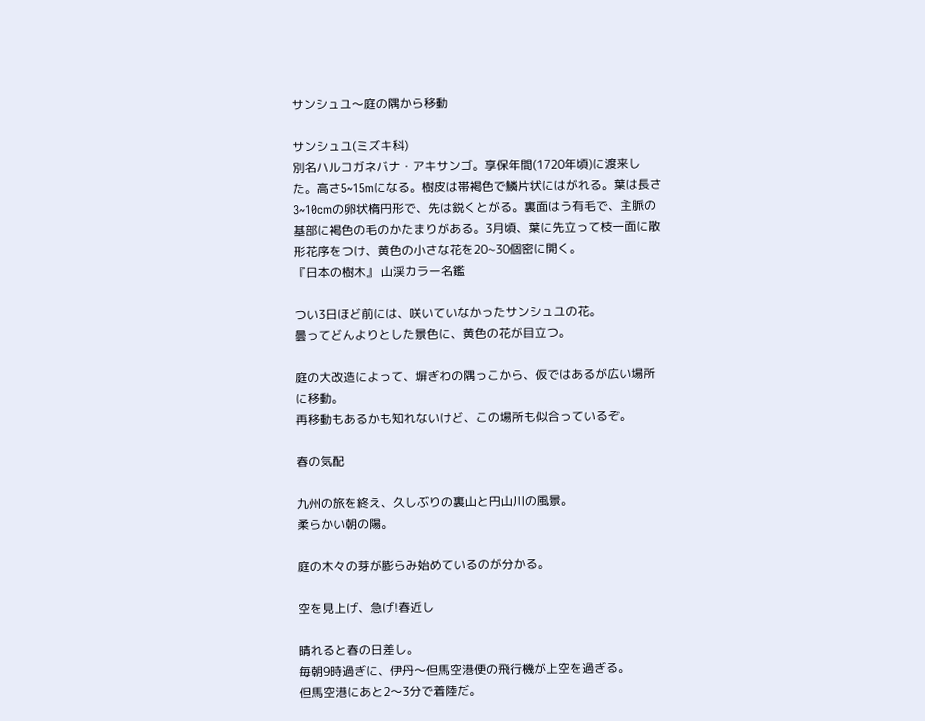サンシュユ〜庭の隅から移動

サンシュユ(ミズキ科)
別名ハルコガネバナ・アキサンゴ。享保年間(1720年頃)に渡来した。高さ5~15mになる。樹皮は帯褐色で鱗片状にはがれる。葉は長さ3~10cmの卵状楕円形で、先は鋭くとがる。裏面はう有毛で、主脈の基部に褐色の毛のかたまりがある。3月頃、葉に先立って枝一面に散形花序をつけ、黄色の小さな花を20~30個密に開く。
『日本の樹木』 山渓カラー名鑑

つい3日ほど前には、咲いていなかったサンシュユの花。
曇ってどんよりとした景色に、黄色の花が目立つ。

庭の大改造によって、塀ぎわの隅っこから、仮ではあるが広い場所に移動。
再移動もあるかも知れないけど、この場所も似合っているぞ。

春の気配

九州の旅を終え、久しぶりの裏山と円山川の風景。
柔らかい朝の陽。

庭の木々の芽が膨らみ始めているのが分かる。

空を見上げ、急げ!春近し

晴れると春の日差し。
毎朝9時過ぎに、伊丹〜但馬空港便の飛行機が上空を過ぎる。
但馬空港にあと2〜3分で着陸だ。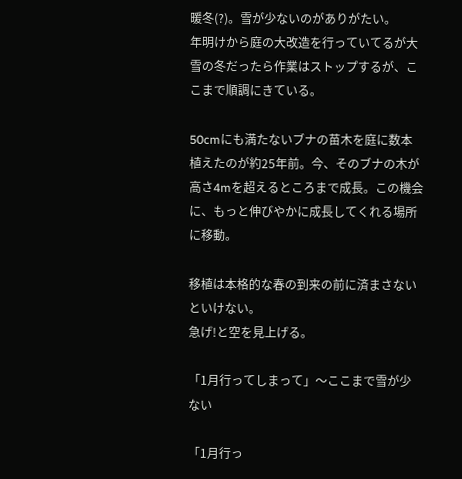暖冬(?)。雪が少ないのがありがたい。
年明けから庭の大改造を行っていてるが大雪の冬だったら作業はストップするが、ここまで順調にきている。

50cmにも満たないブナの苗木を庭に数本植えたのが約25年前。今、そのブナの木が高さ4mを超えるところまで成長。この機会に、もっと伸びやかに成長してくれる場所に移動。

移植は本格的な春の到来の前に済まさないといけない。
急げ!と空を見上げる。

「1月行ってしまって」〜ここまで雪が少ない

「1月行っ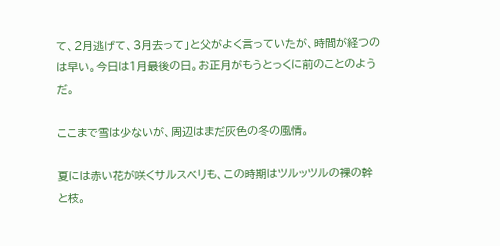て、2月逃げて、3月去って」と父がよく言っていたが、時間が経つのは早い。今日は1月最後の日。お正月がもうとっくに前のことのようだ。

ここまで雪は少ないが、周辺はまだ灰色の冬の風情。

夏には赤い花が咲くサルスベリも、この時期はツルッツルの裸の幹と枝。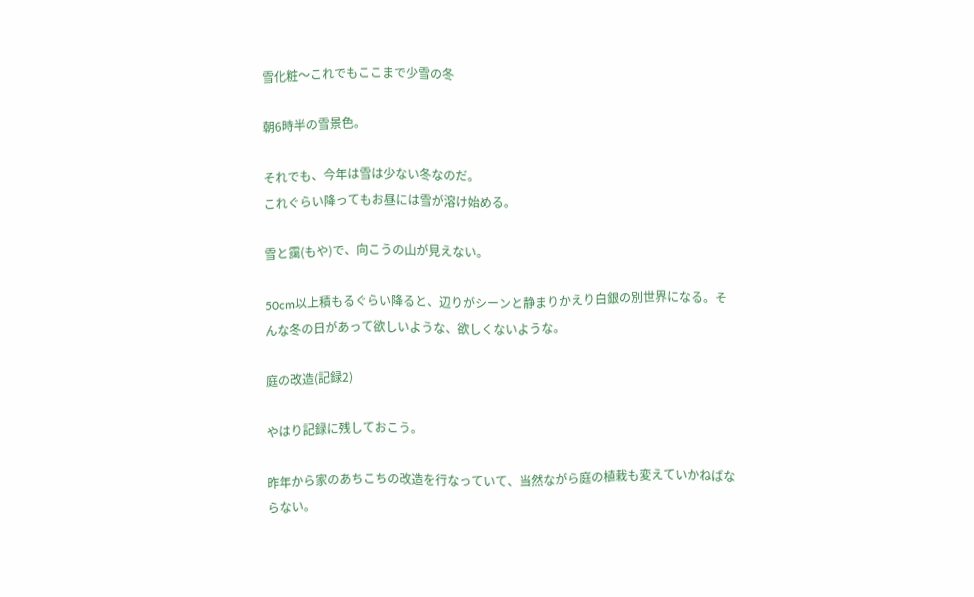雪化粧〜これでもここまで少雪の冬

朝6時半の雪景色。

それでも、今年は雪は少ない冬なのだ。
これぐらい降ってもお昼には雪が溶け始める。

雪と靄(もや)で、向こうの山が見えない。

50cm以上積もるぐらい降ると、辺りがシーンと静まりかえり白銀の別世界になる。そんな冬の日があって欲しいような、欲しくないような。

庭の改造(記録2)

やはり記録に残しておこう。

昨年から家のあちこちの改造を行なっていて、当然ながら庭の植栽も変えていかねばならない。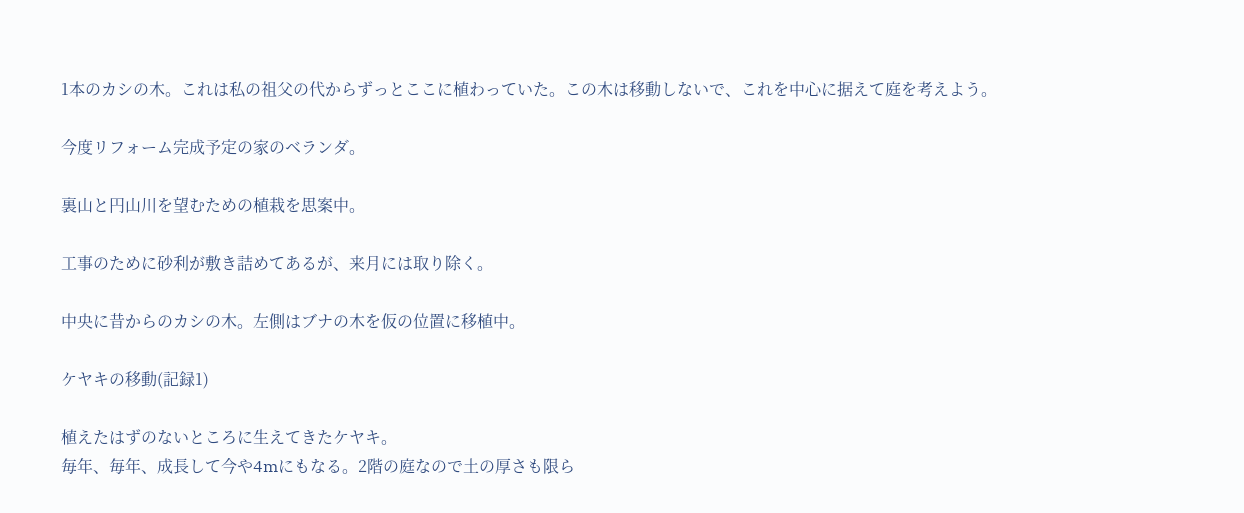1本のカシの木。これは私の祖父の代からずっとここに植わっていた。この木は移動しないで、これを中心に据えて庭を考えよう。

今度リフォーム完成予定の家のベランダ。

裏山と円山川を望むための植栽を思案中。

工事のために砂利が敷き詰めてあるが、来月には取り除く。

中央に昔からのカシの木。左側はブナの木を仮の位置に移植中。

ケヤキの移動(記録1)

植えたはずのないところに生えてきたケヤキ。
毎年、毎年、成長して今や4mにもなる。2階の庭なので土の厚さも限ら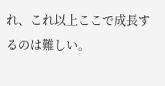れ、これ以上ここで成長するのは難しい。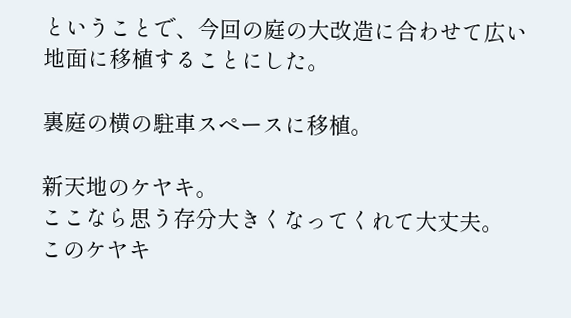ということで、今回の庭の大改造に合わせて広い地面に移植することにした。

裏庭の横の駐車スペースに移植。

新天地のケヤキ。
ここなら思う存分大きくなってくれて大丈夫。
このケヤキ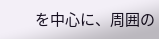を中心に、周囲の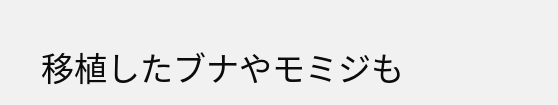移植したブナやモミジも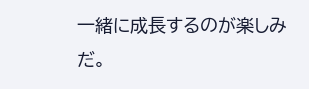一緒に成長するのが楽しみだ。